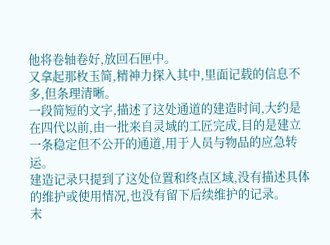他将卷轴卷好,放回石匣中。
又拿起那枚玉简,精神力探入其中,里面记载的信息不多,但条理清晰。
一段简短的文字,描述了这处通道的建造时间,大约是在四代以前,由一批来自灵域的工匠完成,目的是建立一条稳定但不公开的通道,用于人员与物品的应急转运。
建造记录只提到了这处位置和终点区域,没有描述具体的维护或使用情况,也没有留下后续维护的记录。
末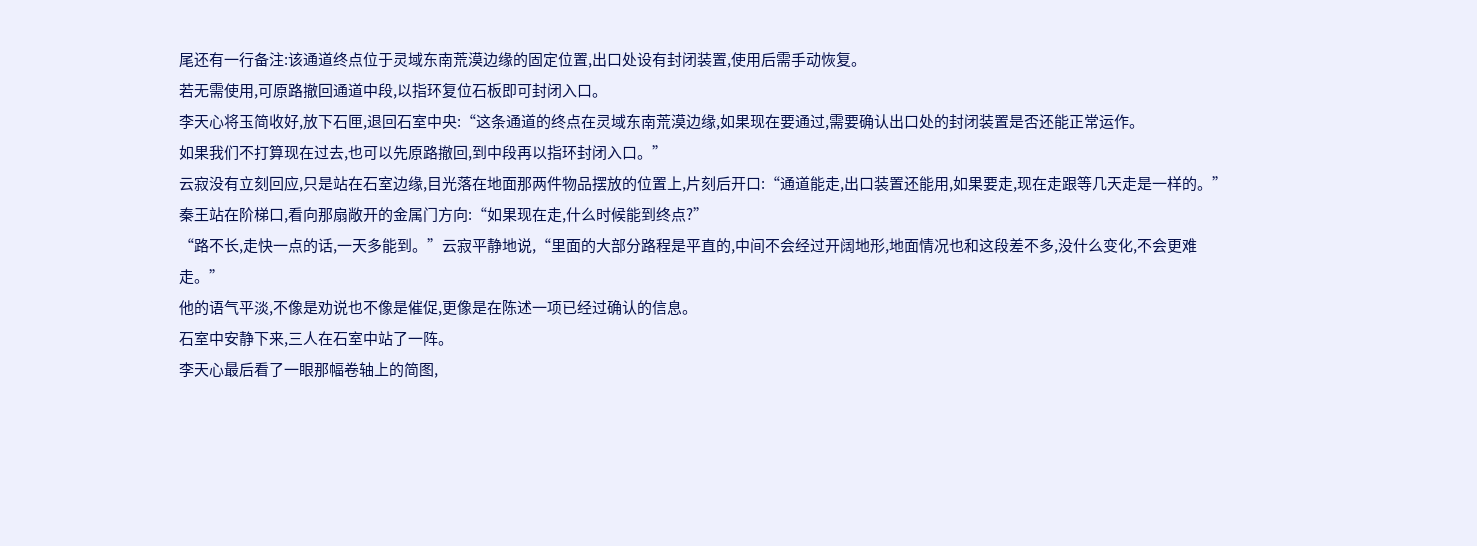尾还有一行备注:该通道终点位于灵域东南荒漠边缘的固定位置,出口处设有封闭装置,使用后需手动恢复。
若无需使用,可原路撤回通道中段,以指环复位石板即可封闭入口。
李天心将玉简收好,放下石匣,退回石室中央:“这条通道的终点在灵域东南荒漠边缘,如果现在要通过,需要确认出口处的封闭装置是否还能正常运作。
如果我们不打算现在过去,也可以先原路撤回,到中段再以指环封闭入口。”
云寂没有立刻回应,只是站在石室边缘,目光落在地面那两件物品摆放的位置上,片刻后开口:“通道能走,出口装置还能用,如果要走,现在走跟等几天走是一样的。”
秦王站在阶梯口,看向那扇敞开的金属门方向:“如果现在走,什么时候能到终点?”
“路不长,走快一点的话,一天多能到。”云寂平静地说,“里面的大部分路程是平直的,中间不会经过开阔地形,地面情况也和这段差不多,没什么变化,不会更难走。”
他的语气平淡,不像是劝说也不像是催促,更像是在陈述一项已经过确认的信息。
石室中安静下来,三人在石室中站了一阵。
李天心最后看了一眼那幅卷轴上的简图,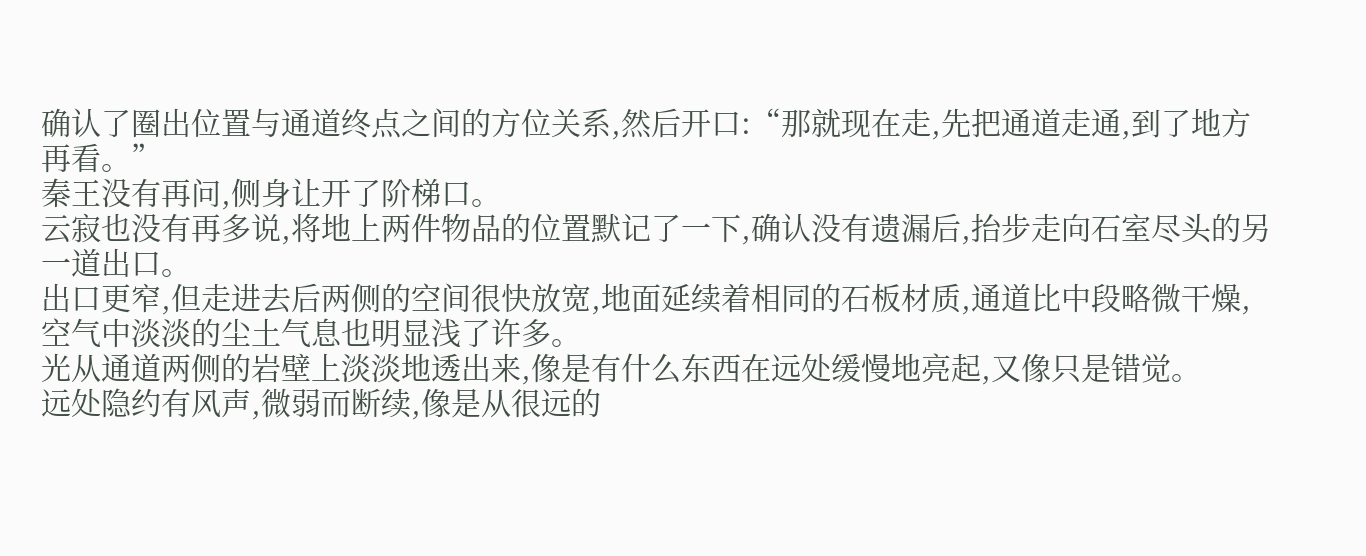确认了圈出位置与通道终点之间的方位关系,然后开口:“那就现在走,先把通道走通,到了地方再看。”
秦王没有再问,侧身让开了阶梯口。
云寂也没有再多说,将地上两件物品的位置默记了一下,确认没有遗漏后,抬步走向石室尽头的另一道出口。
出口更窄,但走进去后两侧的空间很快放宽,地面延续着相同的石板材质,通道比中段略微干燥,空气中淡淡的尘土气息也明显浅了许多。
光从通道两侧的岩壁上淡淡地透出来,像是有什么东西在远处缓慢地亮起,又像只是错觉。
远处隐约有风声,微弱而断续,像是从很远的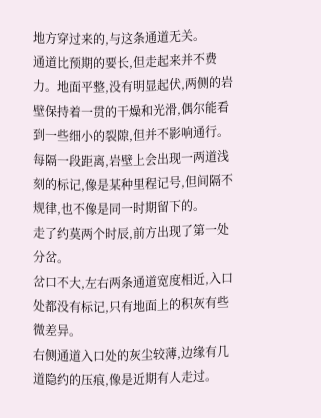地方穿过来的,与这条通道无关。
通道比预期的要长,但走起来并不费力。地面平整,没有明显起伏,两侧的岩壁保持着一贯的干燥和光滑,偶尔能看到一些细小的裂隙,但并不影响通行。
每隔一段距离,岩壁上会出现一两道浅刻的标记,像是某种里程记号,但间隔不规律,也不像是同一时期留下的。
走了约莫两个时辰,前方出现了第一处分岔。
岔口不大,左右两条通道宽度相近,入口处都没有标记,只有地面上的积灰有些微差异。
右侧通道入口处的灰尘较薄,边缘有几道隐约的压痕,像是近期有人走过。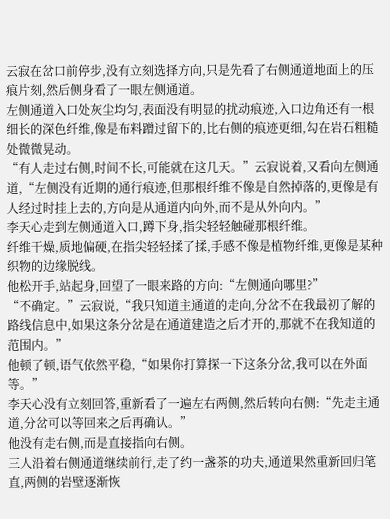云寂在岔口前停步,没有立刻选择方向,只是先看了右侧通道地面上的压痕片刻,然后侧身看了一眼左侧通道。
左侧通道入口处灰尘均匀,表面没有明显的扰动痕迹,入口边角还有一根细长的深色纤维,像是布料蹭过留下的,比右侧的痕迹更细,勾在岩石粗糙处微微晃动。
“有人走过右侧,时间不长,可能就在这几天。”云寂说着,又看向左侧通道,“左侧没有近期的通行痕迹,但那根纤维不像是自然掉落的,更像是有人经过时挂上去的,方向是从通道内向外,而不是从外向内。”
李天心走到左侧通道入口,蹲下身,指尖轻轻触碰那根纤维。
纤维干燥,质地偏硬,在指尖轻轻揉了揉,手感不像是植物纤维,更像是某种织物的边缘脱线。
他松开手,站起身,回望了一眼来路的方向:“左侧通向哪里?”
“不确定。”云寂说,“我只知道主通道的走向,分岔不在我最初了解的路线信息中,如果这条分岔是在通道建造之后才开的,那就不在我知道的范围内。”
他顿了顿,语气依然平稳,“如果你打算探一下这条分岔,我可以在外面等。”
李天心没有立刻回答,重新看了一遍左右两侧,然后转向右侧:“先走主通道,分岔可以等回来之后再确认。”
他没有走右侧,而是直接指向右侧。
三人沿着右侧通道继续前行,走了约一盏茶的功夫,通道果然重新回归笔直,两侧的岩壁逐渐恢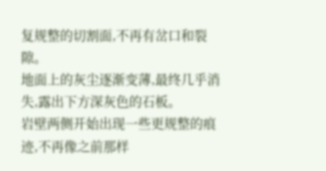复规整的切割面,不再有岔口和裂隙。
地面上的灰尘逐渐变薄,最终几乎消失,露出下方深灰色的石板。
岩壁两侧开始出现一些更规整的痕迹,不再像之前那样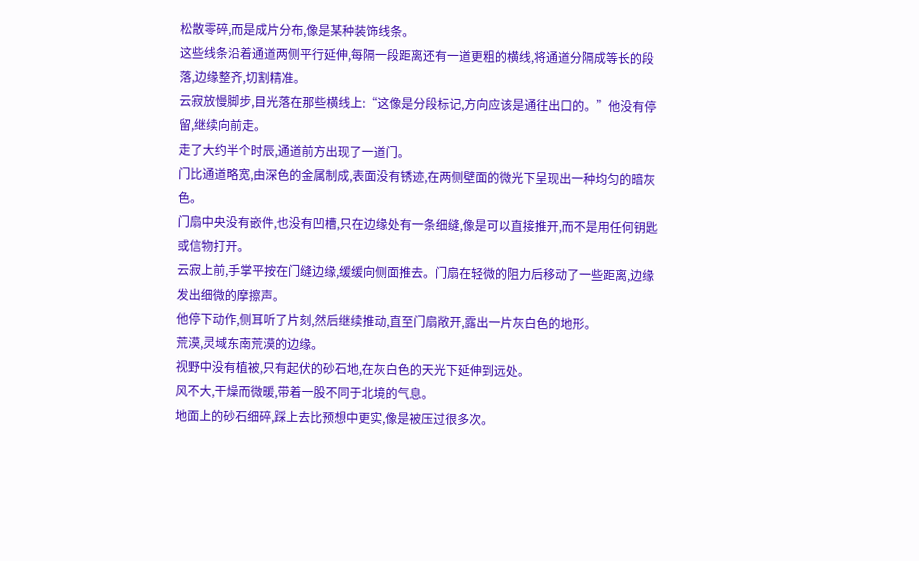松散零碎,而是成片分布,像是某种装饰线条。
这些线条沿着通道两侧平行延伸,每隔一段距离还有一道更粗的横线,将通道分隔成等长的段落,边缘整齐,切割精准。
云寂放慢脚步,目光落在那些横线上:“这像是分段标记,方向应该是通往出口的。”他没有停留,继续向前走。
走了大约半个时辰,通道前方出现了一道门。
门比通道略宽,由深色的金属制成,表面没有锈迹,在两侧壁面的微光下呈现出一种均匀的暗灰色。
门扇中央没有嵌件,也没有凹槽,只在边缘处有一条细缝,像是可以直接推开,而不是用任何钥匙或信物打开。
云寂上前,手掌平按在门缝边缘,缓缓向侧面推去。门扇在轻微的阻力后移动了一些距离,边缘发出细微的摩擦声。
他停下动作,侧耳听了片刻,然后继续推动,直至门扇敞开,露出一片灰白色的地形。
荒漠,灵域东南荒漠的边缘。
视野中没有植被,只有起伏的砂石地,在灰白色的天光下延伸到远处。
风不大,干燥而微暖,带着一股不同于北境的气息。
地面上的砂石细碎,踩上去比预想中更实,像是被压过很多次。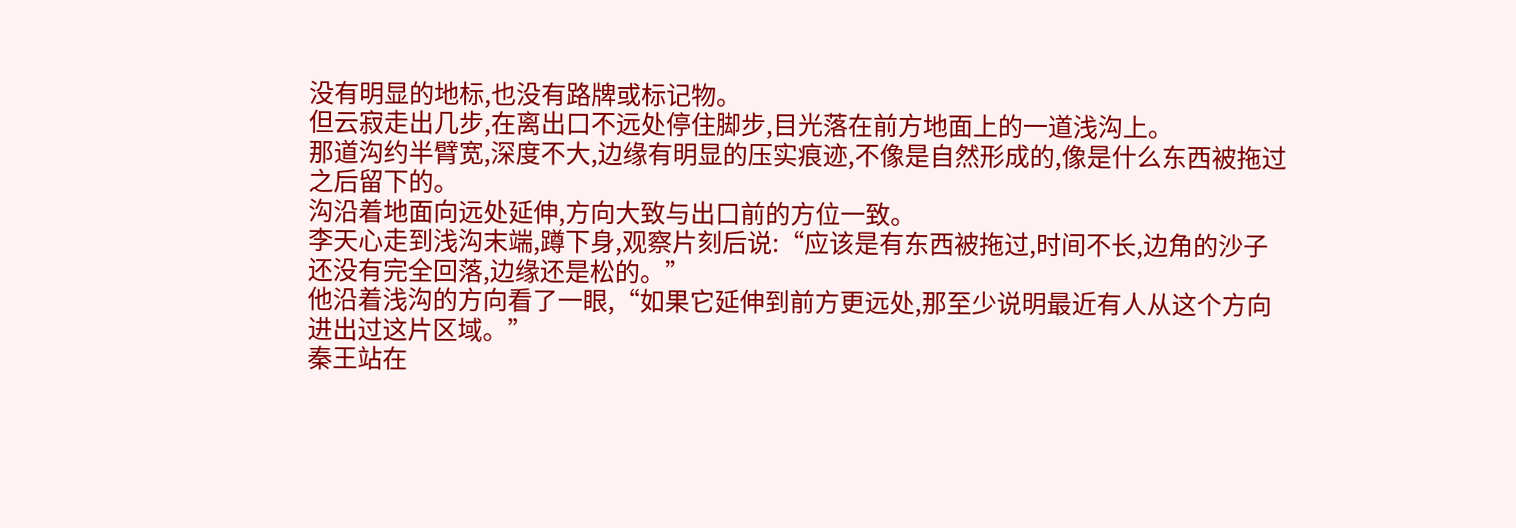没有明显的地标,也没有路牌或标记物。
但云寂走出几步,在离出口不远处停住脚步,目光落在前方地面上的一道浅沟上。
那道沟约半臂宽,深度不大,边缘有明显的压实痕迹,不像是自然形成的,像是什么东西被拖过之后留下的。
沟沿着地面向远处延伸,方向大致与出口前的方位一致。
李天心走到浅沟末端,蹲下身,观察片刻后说:“应该是有东西被拖过,时间不长,边角的沙子还没有完全回落,边缘还是松的。”
他沿着浅沟的方向看了一眼,“如果它延伸到前方更远处,那至少说明最近有人从这个方向进出过这片区域。”
秦王站在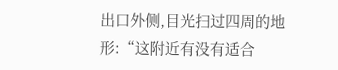出口外侧,目光扫过四周的地形:“这附近有没有适合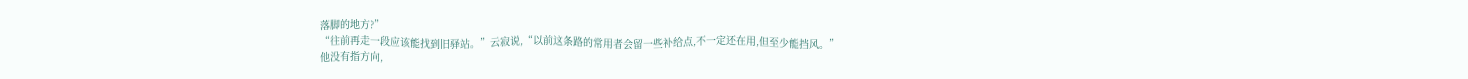落脚的地方?”
“往前再走一段应该能找到旧驿站。”云寂说,“以前这条路的常用者会留一些补给点,不一定还在用,但至少能挡风。”
他没有指方向,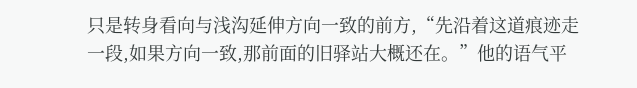只是转身看向与浅沟延伸方向一致的前方,“先沿着这道痕迹走一段,如果方向一致,那前面的旧驿站大概还在。”他的语气平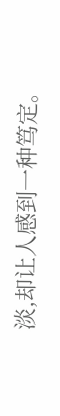淡,却让人感到一种笃定。